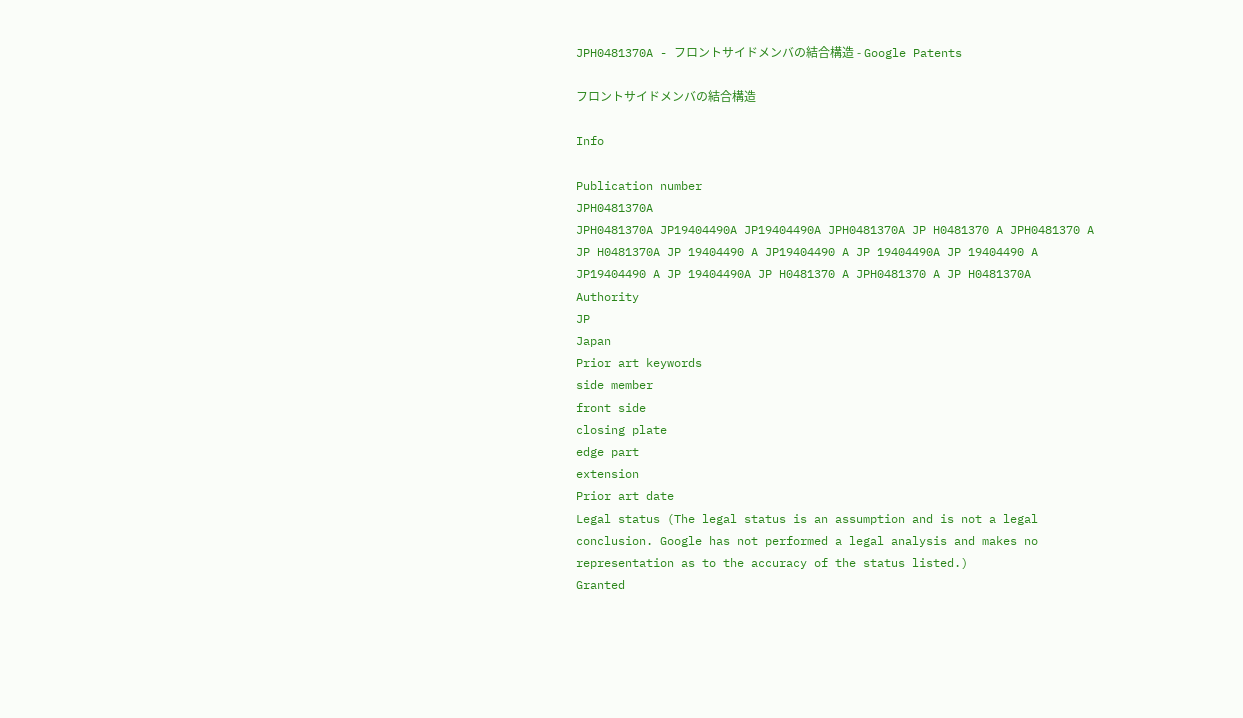JPH0481370A - フロントサイドメンバの結合構造 - Google Patents

フロントサイドメンバの結合構造

Info

Publication number
JPH0481370A
JPH0481370A JP19404490A JP19404490A JPH0481370A JP H0481370 A JPH0481370 A JP H0481370A JP 19404490 A JP19404490 A JP 19404490A JP 19404490 A JP19404490 A JP 19404490A JP H0481370 A JPH0481370 A JP H0481370A
Authority
JP
Japan
Prior art keywords
side member
front side
closing plate
edge part
extension
Prior art date
Legal status (The legal status is an assumption and is not a legal conclusion. Google has not performed a legal analysis and makes no representation as to the accuracy of the status listed.)
Granted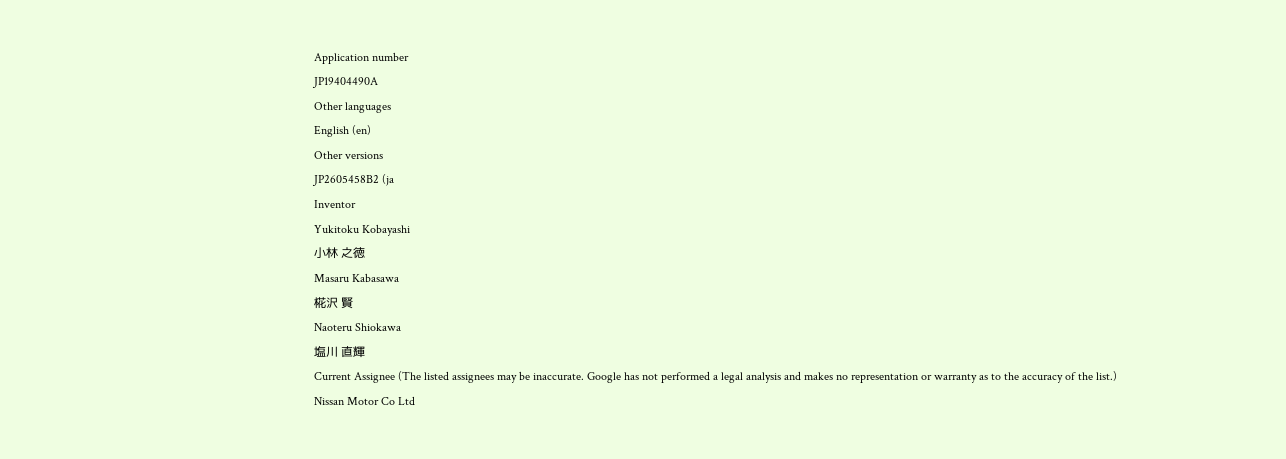Application number
JP19404490A
Other languages
English (en)
Other versions
JP2605458B2 (ja
Inventor
Yukitoku Kobayashi
小林 之徳
Masaru Kabasawa
椛沢 賢
Naoteru Shiokawa
塩川 直輝
Current Assignee (The listed assignees may be inaccurate. Google has not performed a legal analysis and makes no representation or warranty as to the accuracy of the list.)
Nissan Motor Co Ltd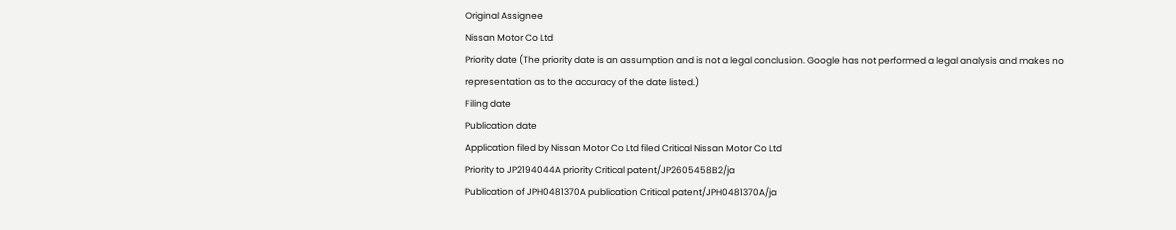Original Assignee
Nissan Motor Co Ltd
Priority date (The priority date is an assumption and is not a legal conclusion. Google has not performed a legal analysis and makes no representation as to the accuracy of the date listed.)
Filing date
Publication date
Application filed by Nissan Motor Co Ltd filed Critical Nissan Motor Co Ltd
Priority to JP2194044A priority Critical patent/JP2605458B2/ja
Publication of JPH0481370A publication Critical patent/JPH0481370A/ja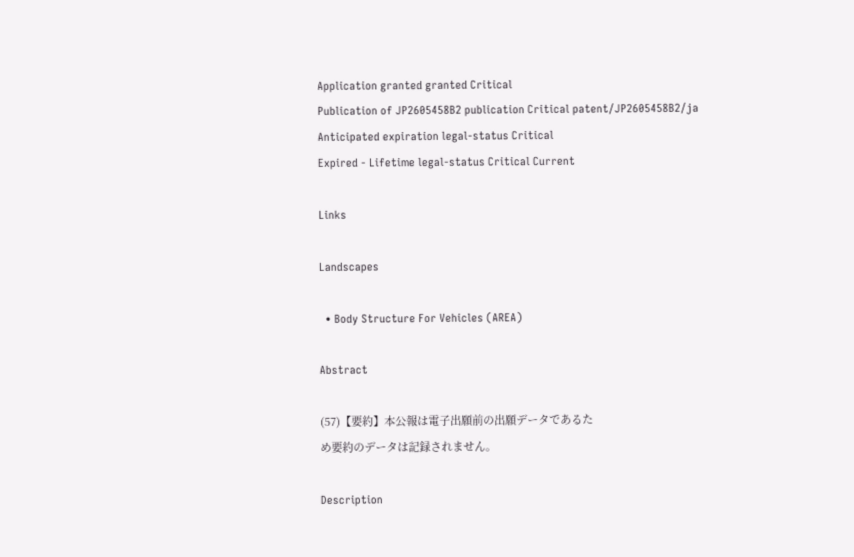Application granted granted Critical
Publication of JP2605458B2 publication Critical patent/JP2605458B2/ja
Anticipated expiration legal-status Critical
Expired - Lifetime legal-status Critical Current

Links

Landscapes

  • Body Structure For Vehicles (AREA)

Abstract

(57)【要約】本公報は電子出願前の出願データであるた
め要約のデータは記録されません。

Description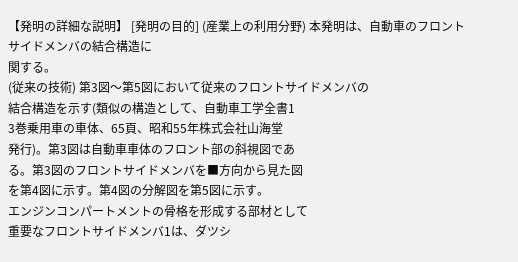【発明の詳細な説明】 [発明の目的] (産業上の利用分野) 本発明は、自動車のフロントサイドメンバの結合構造に
関する。
(従来の技術) 第3図〜第5図において従来のフロントサイドメンバの
結合構造を示す(類似の構造として、自動車工学全書1
3巻乗用車の車体、65頁、昭和55年株式会社山海堂
発行)。第3図は自動車車体のフロント部の斜視図であ
る。第3図のフロントサイドメンバを■方向から見た図
を第4図に示す。第4図の分解図を第5図に示す。
エンジンコンパートメントの骨格を形成する部材として
重要なフロントサイドメンバ1は、ダツシ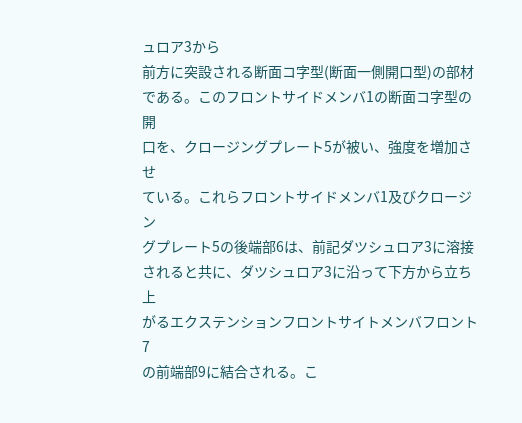ュロア3から
前方に突設される断面コ字型(断面一側開口型)の部材
である。このフロントサイドメンバ1の断面コ字型の開
口を、クロージングプレート5が被い、強度を増加させ
ている。これらフロントサイドメンバ1及びクロージン
グプレート5の後端部6は、前記ダツシュロア3に溶接
されると共に、ダツシュロア3に沿って下方から立ち上
がるエクステンションフロントサイトメンバフロント7
の前端部9に結合される。こ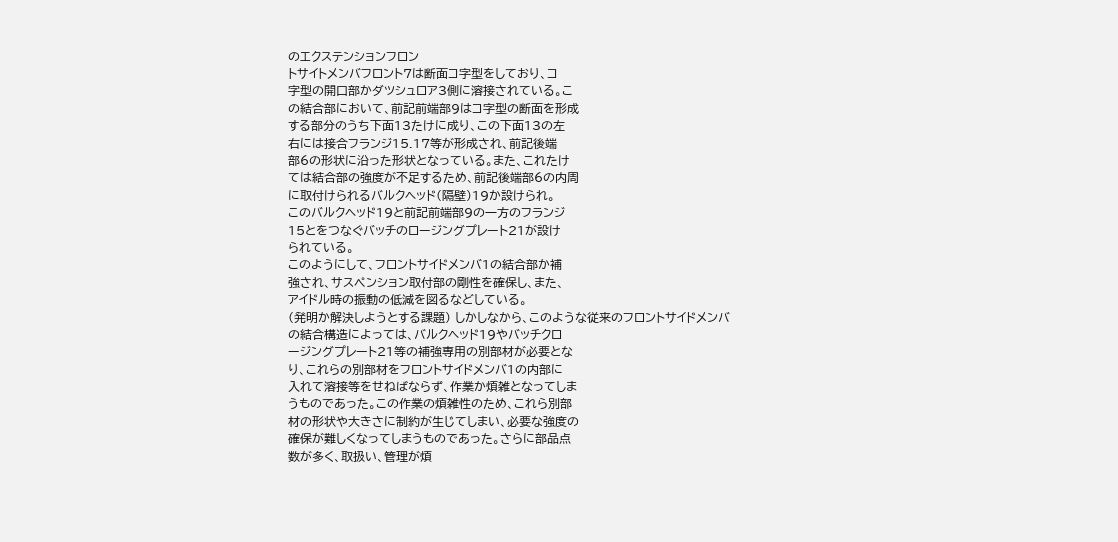のエクステンションフロン
トサイトメンバフロント7は断面コ字型をしており、コ
字型の開口部かダツシュロア3側に溶接されている。こ
の結合部において、前記前端部9はコ字型の断面を形成
する部分のうち下面13たけに成り、この下面13の左
右には接合フランジ15.17等が形成され、前記後端
部6の形状に沿った形状となっている。また、これたけ
ては結合部の強度が不足するため、前記後端部6の内周
に取付けられるバルクヘッド(隔壁)19か設けられ。
このバルクヘッド19と前記前端部9の一方のフランジ
15とをつなぐバッチのロージングプレート21が設け
られている。
このようにして、フロントサイドメンバ1の結合部か補
強され、サスペンション取付部の剛性を確保し、また、
アイドル時の振動の低減を図るなどしている。
(発明か解決しようとする課題) しかしなから、このような従来のフロントサイドメンバ
の結合構造によっては、バルクヘッド19やバッチクロ
ージングプレート21等の補強専用の別部材が必要とな
り、これらの別部材をフロントサイドメンバ1の内部に
入れて溶接等をせねばならず、作業か煩雑となってしま
うものであった。この作業の煩雑性のため、これら別部
材の形状や大きさに制約が生じてしまい、必要な強度の
確保が難しくなってしまうものであった。さらに部品点
数が多く、取扱い、管理が煩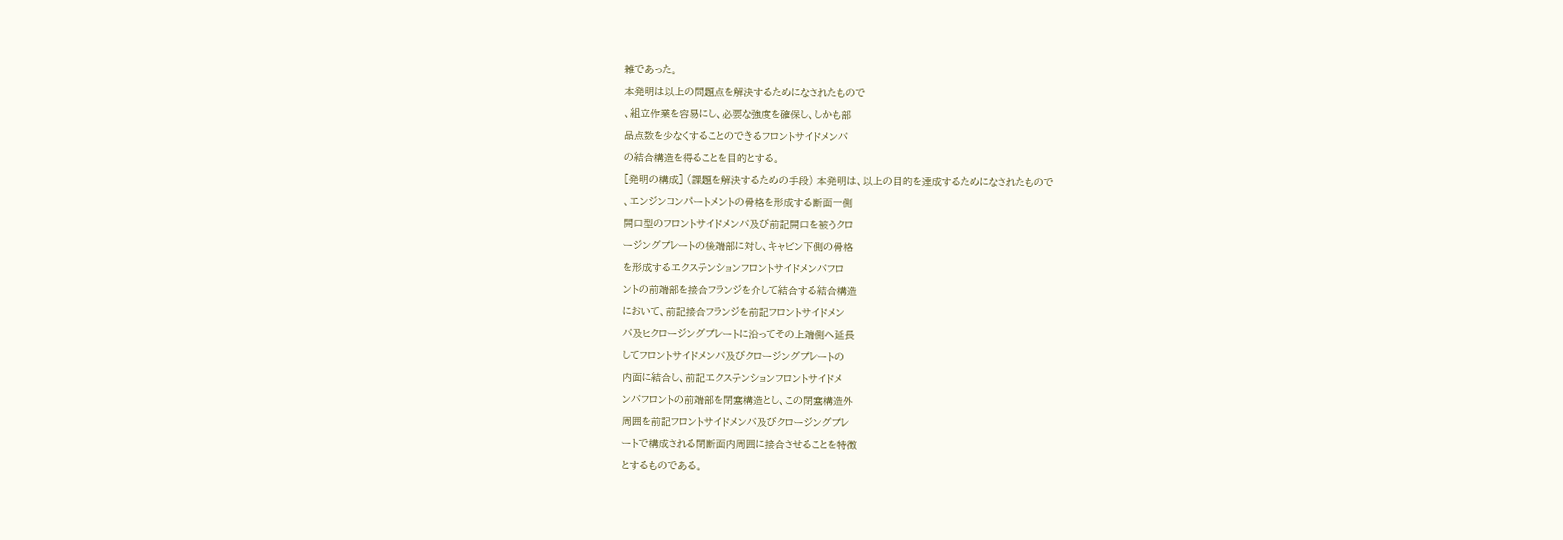雑であった。
本発明は以上の問題点を解決するためになされたもので
、組立作業を容易にし、必要な強度を確保し、しかも部
品点数を少なくすることのできるフロントサイドメンバ
の結合構造を得ることを目的とする。
[発明の構成] (課題を解決するための手段) 本発明は、以上の目的を達成するためになされたもので
、エンジンコンパートメントの骨格を形成する断面一側
開口型のフロントサイドメンバ及び前記開口を被うクロ
ージングプレートの後端部に対し、キャビン下側の骨格
を形成するエクステンションフロントサイドメンバフロ
ントの前端部を接合フランジを介して結合する結合構造
において、前記接合フランジを前記フロントサイドメン
バ及ヒクロージングプレートに沿ってその上端側へ延長
してフロントサイドメンバ及びクロージングプレートの
内面に結合し、前記エクステンションフロントサイドメ
ンバフロントの前端部を閉塞構造とし、この閉塞構造外
周囲を前記フロントサイドメンバ及びクロージングプレ
ートで構成される閉断面内周囲に接合させることを特徴
とするものである。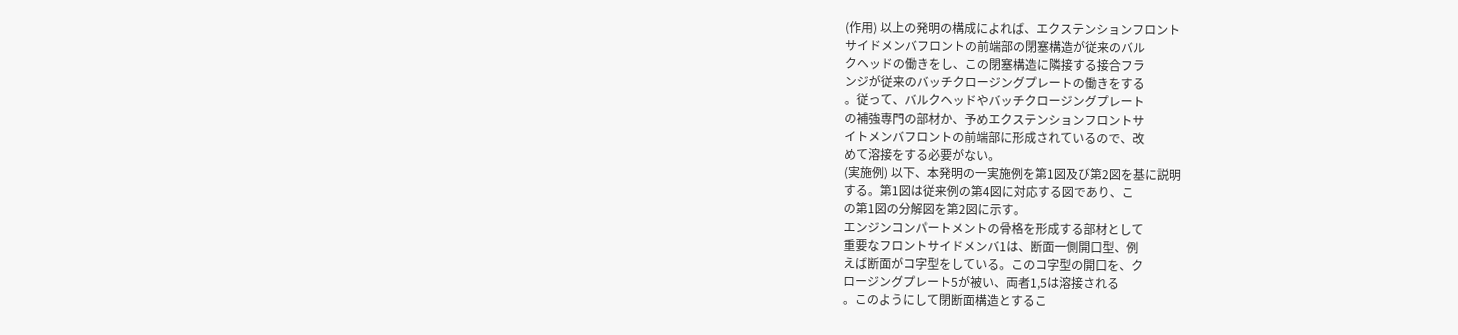(作用) 以上の発明の構成によれば、エクステンションフロント
サイドメンバフロントの前端部の閉塞構造が従来のバル
クヘッドの働きをし、この閉塞構造に隣接する接合フラ
ンジが従来のバッチクロージングプレートの働きをする
。従って、バルクヘッドやバッチクロージングプレート
の補強専門の部材か、予めエクステンションフロントサ
イトメンバフロントの前端部に形成されているので、改
めて溶接をする必要がない。
(実施例) 以下、本発明の一実施例を第1図及び第2図を基に説明
する。第1図は従来例の第4図に対応する図であり、こ
の第1図の分解図を第2図に示す。
エンジンコンパートメントの骨格を形成する部材として
重要なフロントサイドメンバ1は、断面一側開口型、例
えば断面がコ字型をしている。このコ字型の開口を、ク
ロージングプレート5が被い、両者1,5は溶接される
。このようにして閉断面構造とするこ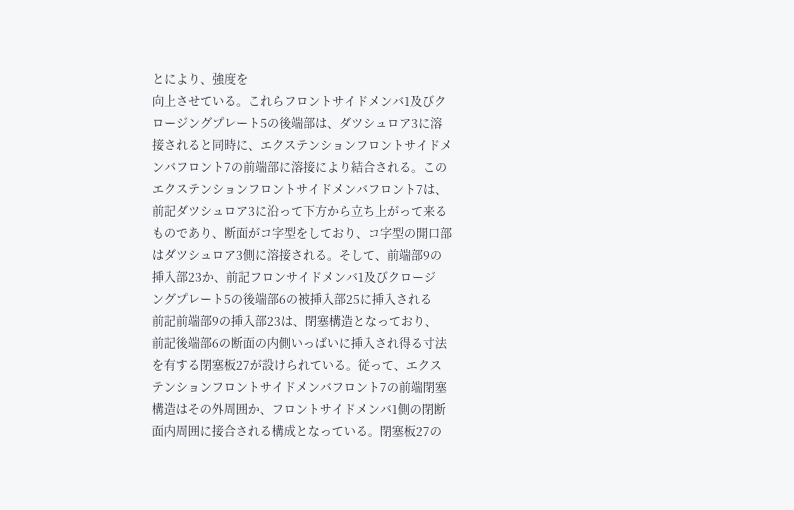とにより、強度を
向上させている。これらフロントサイドメンバ1及びク
ロージングプレート5の後端部は、ダツシュロア3に溶
接されると同時に、エクステンションフロントサイドメ
ンバフロント7の前端部に溶接により結合される。この
エクステンションフロントサイドメンバフロント7は、
前記ダツシュロア3に沿って下方から立ち上がって来る
ものであり、断面がコ字型をしており、コ字型の開口部
はダツシュロア3側に溶接される。そして、前端部9の
挿入部23か、前記フロンサイドメンバ1及びクロージ
ングプレート5の後端部6の被挿入部25に挿入される
前記前端部9の挿入部23は、閉塞構造となっており、
前記後端部6の断面の内側いっばいに挿入され得る寸法
を有する閉塞板27が設けられている。従って、エクス
テンションフロントサイドメンバフロント7の前端閉塞
構造はその外周囲か、フロントサイドメンバ1側の閉断
面内周囲に接合される構成となっている。閉塞板27の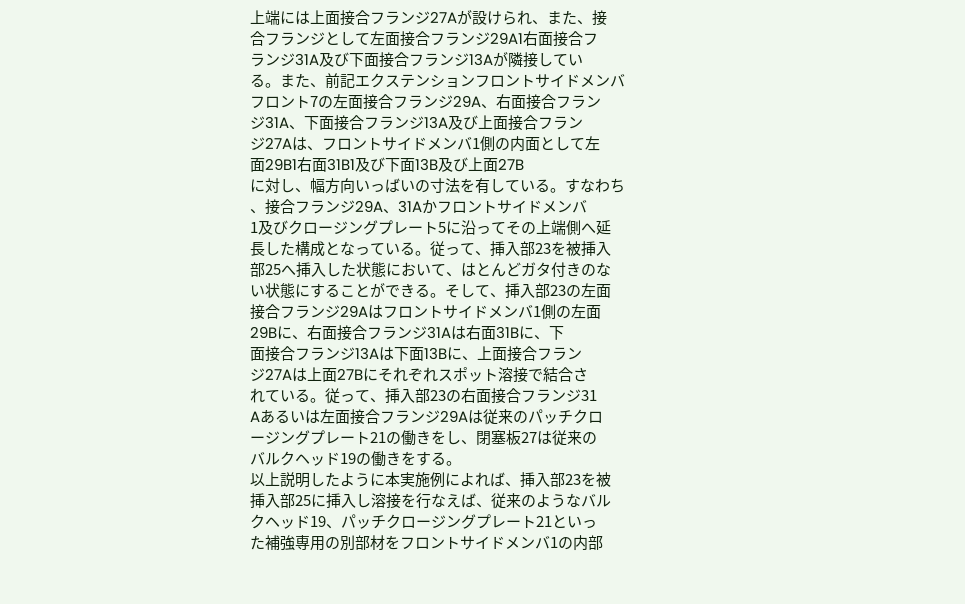上端には上面接合フランジ27Aが設けられ、また、接
合フランジとして左面接合フランジ29A1右面接合フ
ランジ31A及び下面接合フランジ13Aが隣接してい
る。また、前記エクステンションフロントサイドメンバ
フロント7の左面接合フランジ29A、右面接合フラン
ジ31A、下面接合フランジ13A及び上面接合フラン
ジ27Aは、フロントサイドメンバ1側の内面として左
面29B1右面31B1及び下面13B及び上面27B
に対し、幅方向いっばいの寸法を有している。すなわち
、接合フランジ29A、31Aかフロントサイドメンバ
1及びクロージングプレート5に沿ってその上端側へ延
長した構成となっている。従って、挿入部23を被挿入
部25へ挿入した状態において、はとんどガタ付きのな
い状態にすることができる。そして、挿入部23の左面
接合フランジ29Aはフロントサイドメンバ1側の左面
29Bに、右面接合フランジ31Aは右面31Bに、下
面接合フランジ13Aは下面13Bに、上面接合フラン
ジ27Aは上面27Bにそれぞれスポット溶接で結合さ
れている。従って、挿入部23の右面接合フランジ31
Aあるいは左面接合フランジ29Aは従来のパッチクロ
ージングプレート21の働きをし、閉塞板27は従来の
バルクヘッド19の働きをする。
以上説明したように本実施例によれば、挿入部23を被
挿入部25に挿入し溶接を行なえば、従来のようなバル
クヘッド19、パッチクロージングプレート21といっ
た補強専用の別部材をフロントサイドメンバ1の内部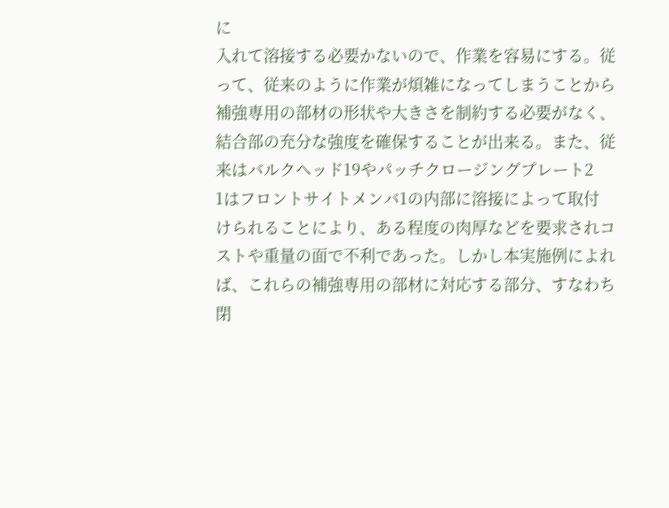に
入れて溶接する必要かないので、作業を容易にする。従
って、従来のように作業が煩雑になってしまうことから
補強専用の部材の形状や大きさを制約する必要がなく、
結合部の充分な強度を確保することが出来る。また、従
来はバルクヘッド19やパッチクロージングプレート2
1はフロントサイトメンバ1の内部に溶接によって取付
けられることにより、ある程度の肉厚などを要求されコ
ストや重量の面で不利であった。しかし本実施例によれ
ば、これらの補強専用の部材に対応する部分、すなわち
閉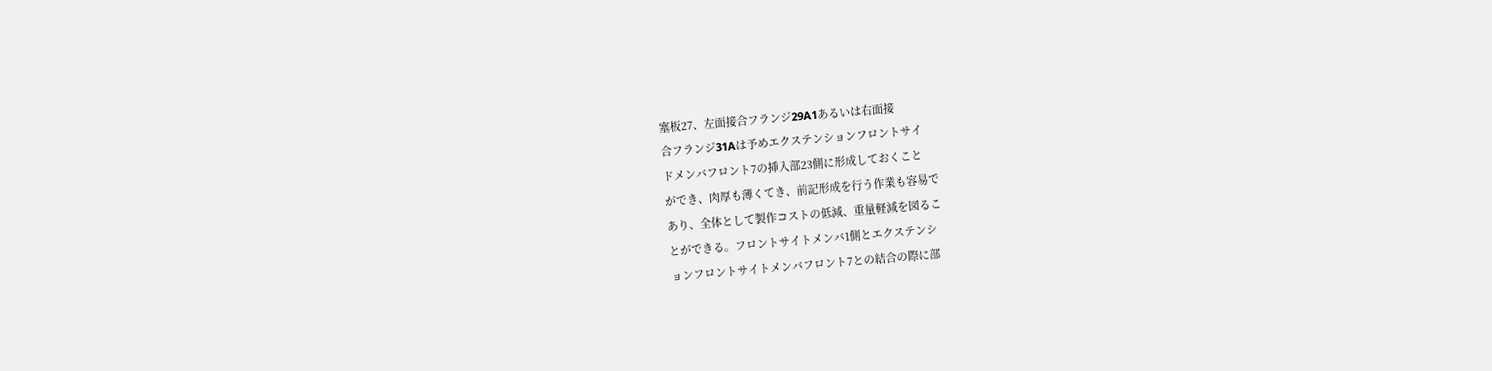塞板27、左面接合フランジ29A1あるいは右面接
合フランジ31Aは予めエクステンションフロントサイ
ドメンバフロント7の挿入部23側に形成しておくこと
ができ、肉厚も薄くてき、前記形成を行う作業も容易で
あり、全体として製作コストの低減、重量軽減を図るこ
とができる。フロントサイトメンバ1側とエクステンシ
ョンフロントサイトメンバフロント7との結合の際に部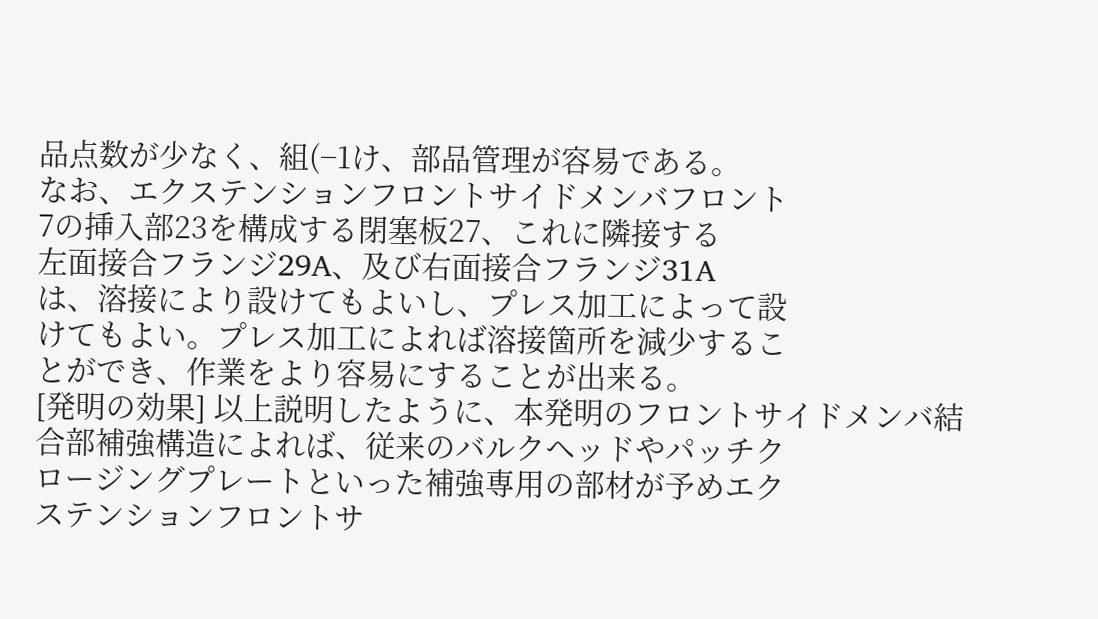品点数が少なく、組(−1け、部品管理が容易である。
なお、エクステンションフロントサイドメンバフロント
7の挿入部23を構成する閉塞板27、これに隣接する
左面接合フランジ29A、及び右面接合フランジ31A
は、溶接により設けてもよいし、プレス加工によって設
けてもよい。プレス加工によれば溶接箇所を減少するこ
とができ、作業をより容易にすることが出来る。
[発明の効果] 以上説明したように、本発明のフロントサイドメンバ結
合部補強構造によれば、従来のバルクヘッドやパッチク
ロージングプレートといった補強専用の部材が予めエク
ステンションフロントサ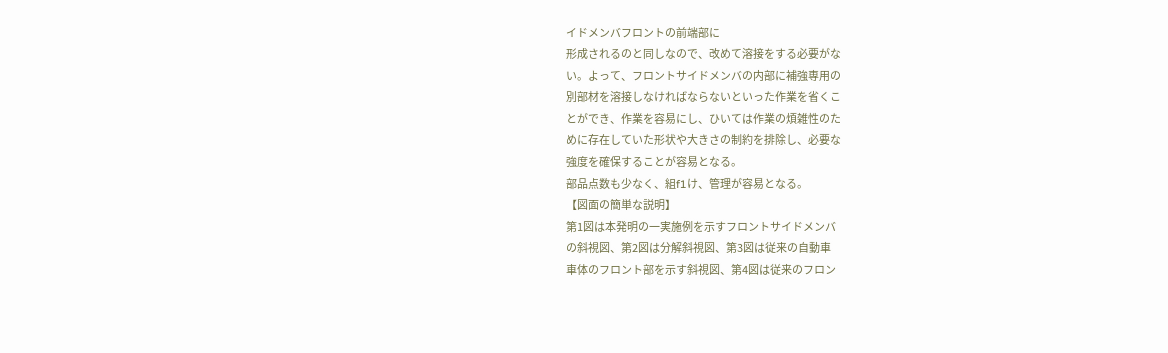イドメンバフロントの前端部に
形成されるのと同しなので、改めて溶接をする必要がな
い。よって、フロントサイドメンバの内部に補強専用の
別部材を溶接しなければならないといった作業を省くこ
とができ、作業を容易にし、ひいては作業の煩雑性のた
めに存在していた形状や大きさの制約を排除し、必要な
強度を確保することが容易となる。
部品点数も少なく、組f1け、管理が容易となる。
【図面の簡単な説明】
第1図は本発明の一実施例を示すフロントサイドメンバ
の斜視図、第2図は分解斜視図、第3図は従来の自動車
車体のフロント部を示す斜視図、第4図は従来のフロン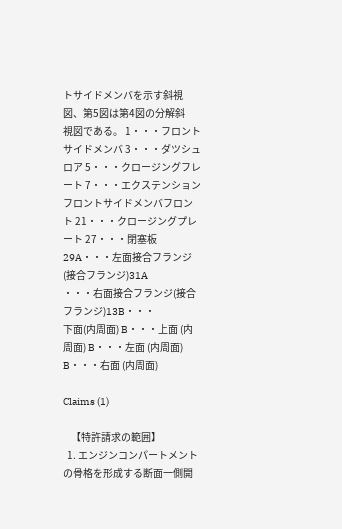トサイドメンバを示す斜視図、第5図は第4図の分解斜
視図である。 1・・・フロントサイドメンバ 3・・・ダツシュロア 5・・・クロージングフレート 7・・・エクステンションフロントサイドメンバフロン
ト 21・・・クロージングプレート 27・・・閉塞板 29A・・・左面接合フランジ(接合フランジ)31A
・・・右面接合フランジ(接合フランジ)13B・・・
下面(内周面) B・・・上面 (内周面) B・・・左面 (内周面) B・・・右面 (内周面)

Claims (1)

    【特許請求の範囲】
  1. エンジンコンパートメントの骨格を形成する断面一側開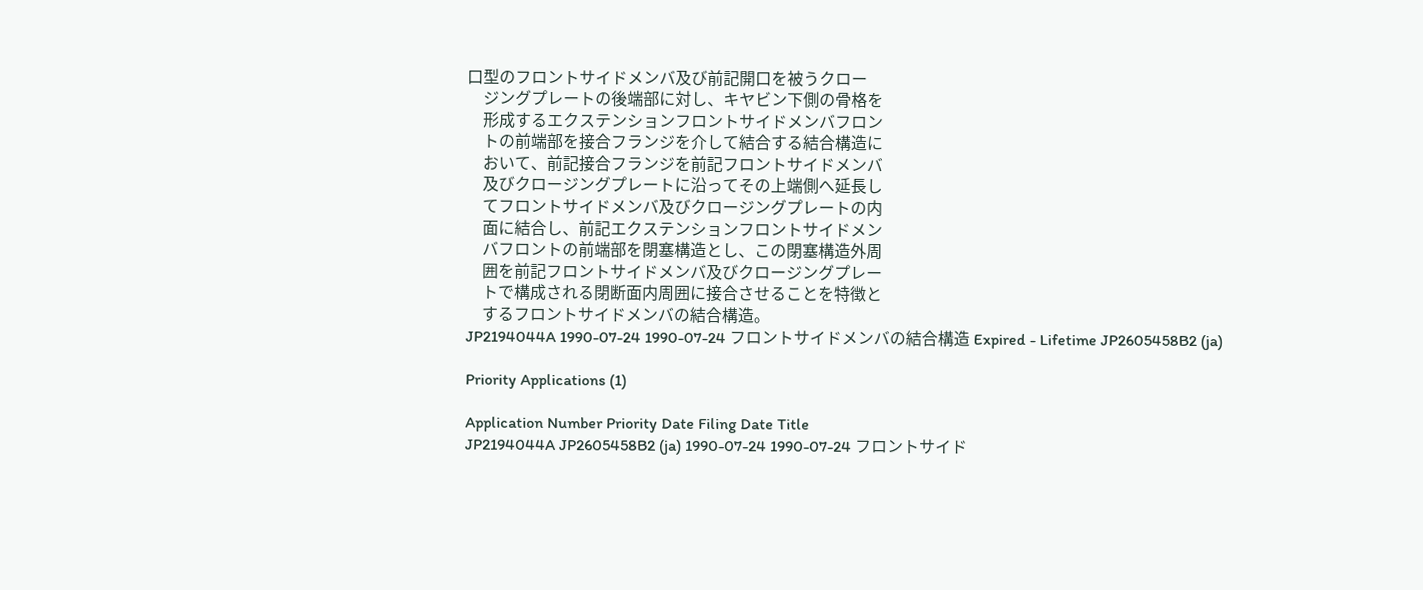口型のフロントサイドメンバ及び前記開口を被うクロー
    ジングプレートの後端部に対し、キヤビン下側の骨格を
    形成するエクステンションフロントサイドメンバフロン
    トの前端部を接合フランジを介して結合する結合構造に
    おいて、前記接合フランジを前記フロントサイドメンバ
    及びクロージングプレートに沿ってその上端側へ延長し
    てフロントサイドメンバ及びクロージングプレートの内
    面に結合し、前記エクステンションフロントサイドメン
    バフロントの前端部を閉塞構造とし、この閉塞構造外周
    囲を前記フロントサイドメンバ及びクロージングプレー
    トで構成される閉断面内周囲に接合させることを特徴と
    するフロントサイドメンバの結合構造。
JP2194044A 1990-07-24 1990-07-24 フロントサイドメンバの結合構造 Expired - Lifetime JP2605458B2 (ja)

Priority Applications (1)

Application Number Priority Date Filing Date Title
JP2194044A JP2605458B2 (ja) 1990-07-24 1990-07-24 フロントサイド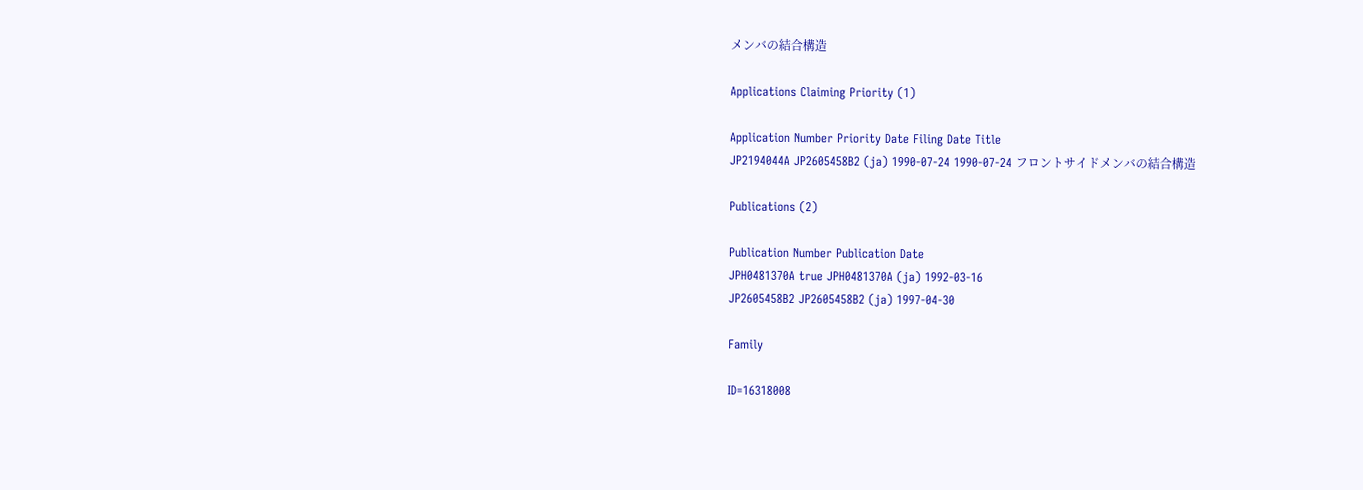メンバの結合構造

Applications Claiming Priority (1)

Application Number Priority Date Filing Date Title
JP2194044A JP2605458B2 (ja) 1990-07-24 1990-07-24 フロントサイドメンバの結合構造

Publications (2)

Publication Number Publication Date
JPH0481370A true JPH0481370A (ja) 1992-03-16
JP2605458B2 JP2605458B2 (ja) 1997-04-30

Family

ID=16318008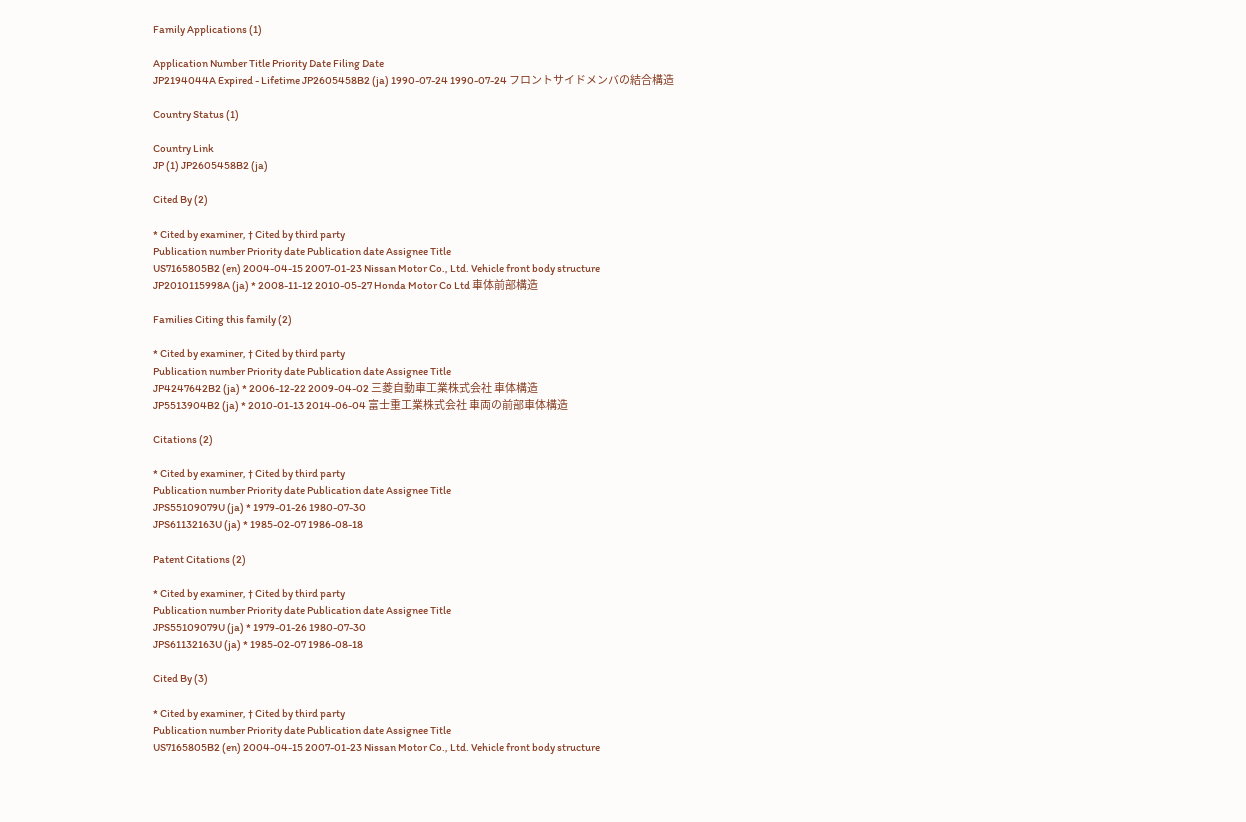Family Applications (1)

Application Number Title Priority Date Filing Date
JP2194044A Expired - Lifetime JP2605458B2 (ja) 1990-07-24 1990-07-24 フロントサイドメンバの結合構造

Country Status (1)

Country Link
JP (1) JP2605458B2 (ja)

Cited By (2)

* Cited by examiner, † Cited by third party
Publication number Priority date Publication date Assignee Title
US7165805B2 (en) 2004-04-15 2007-01-23 Nissan Motor Co., Ltd. Vehicle front body structure
JP2010115998A (ja) * 2008-11-12 2010-05-27 Honda Motor Co Ltd 車体前部構造

Families Citing this family (2)

* Cited by examiner, † Cited by third party
Publication number Priority date Publication date Assignee Title
JP4247642B2 (ja) * 2006-12-22 2009-04-02 三菱自動車工業株式会社 車体構造
JP5513904B2 (ja) * 2010-01-13 2014-06-04 富士重工業株式会社 車両の前部車体構造

Citations (2)

* Cited by examiner, † Cited by third party
Publication number Priority date Publication date Assignee Title
JPS55109079U (ja) * 1979-01-26 1980-07-30
JPS61132163U (ja) * 1985-02-07 1986-08-18

Patent Citations (2)

* Cited by examiner, † Cited by third party
Publication number Priority date Publication date Assignee Title
JPS55109079U (ja) * 1979-01-26 1980-07-30
JPS61132163U (ja) * 1985-02-07 1986-08-18

Cited By (3)

* Cited by examiner, † Cited by third party
Publication number Priority date Publication date Assignee Title
US7165805B2 (en) 2004-04-15 2007-01-23 Nissan Motor Co., Ltd. Vehicle front body structure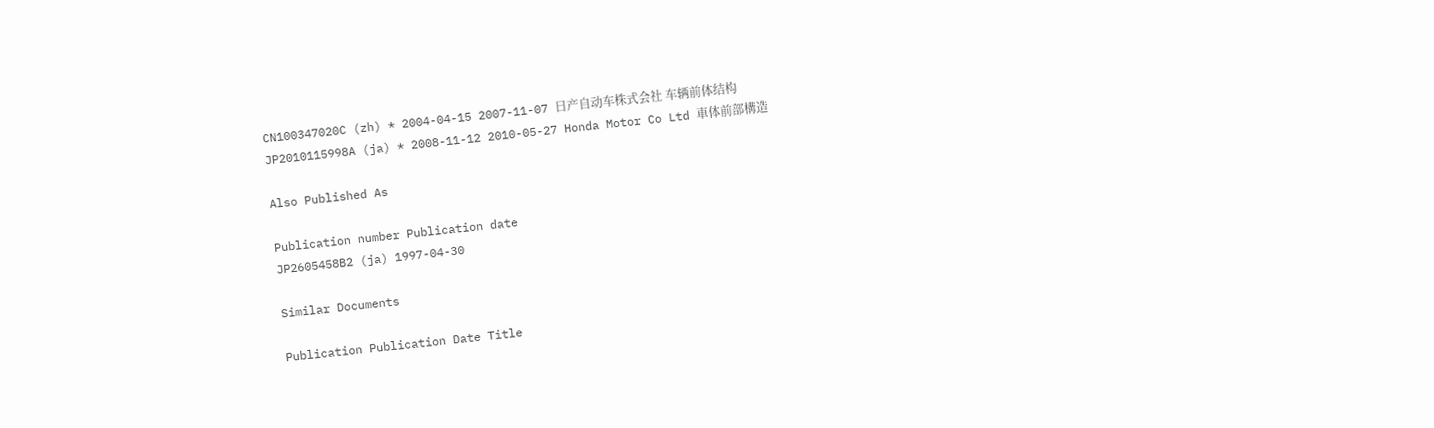CN100347020C (zh) * 2004-04-15 2007-11-07 日产自动车株式会社 车辆前体结构
JP2010115998A (ja) * 2008-11-12 2010-05-27 Honda Motor Co Ltd 車体前部構造

Also Published As

Publication number Publication date
JP2605458B2 (ja) 1997-04-30

Similar Documents

Publication Publication Date Title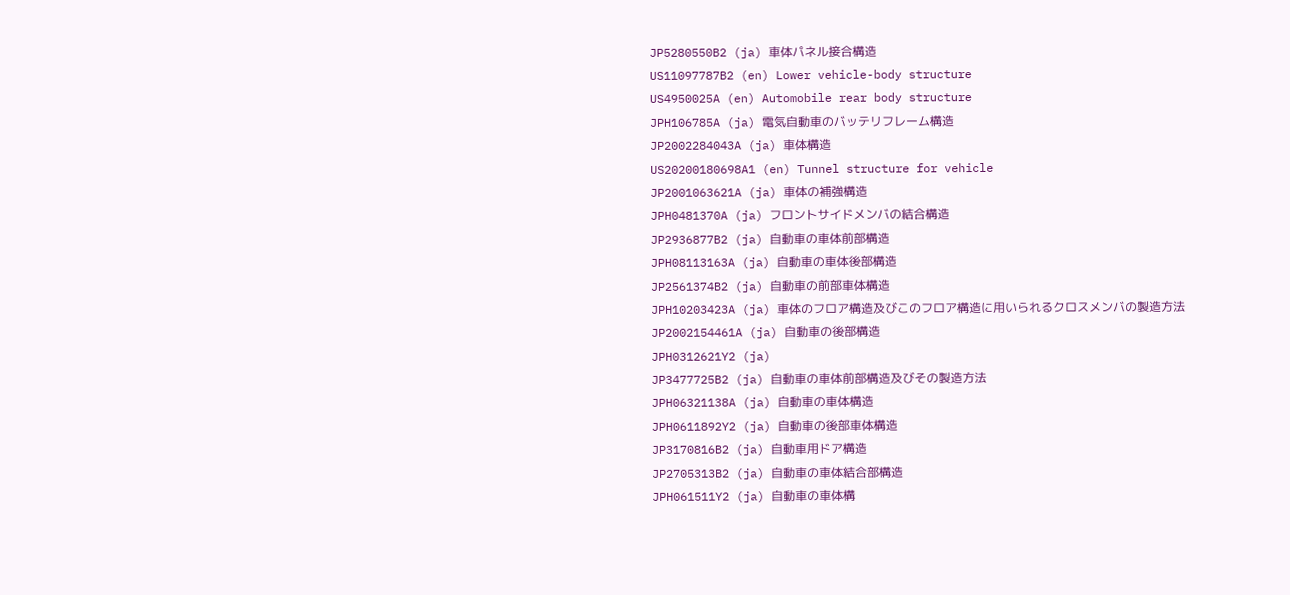JP5280550B2 (ja) 車体パネル接合構造
US11097787B2 (en) Lower vehicle-body structure
US4950025A (en) Automobile rear body structure
JPH106785A (ja) 電気自動車のバッテリフレーム構造
JP2002284043A (ja) 車体構造
US20200180698A1 (en) Tunnel structure for vehicle
JP2001063621A (ja) 車体の補強構造
JPH0481370A (ja) フロントサイドメンバの結合構造
JP2936877B2 (ja) 自動車の車体前部構造
JPH08113163A (ja) 自動車の車体後部構造
JP2561374B2 (ja) 自動車の前部車体構造
JPH10203423A (ja) 車体のフロア構造及びこのフロア構造に用いられるクロスメンバの製造方法
JP2002154461A (ja) 自動車の後部構造
JPH0312621Y2 (ja)
JP3477725B2 (ja) 自動車の車体前部構造及びその製造方法
JPH06321138A (ja) 自動車の車体構造
JPH0611892Y2 (ja) 自動車の後部車体構造
JP3170816B2 (ja) 自動車用ドア構造
JP2705313B2 (ja) 自動車の車体結合部構造
JPH061511Y2 (ja) 自動車の車体構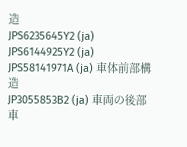造
JPS6235645Y2 (ja)
JPS6144925Y2 (ja)
JPS58141971A (ja) 車体前部構造
JP3055853B2 (ja) 車両の後部車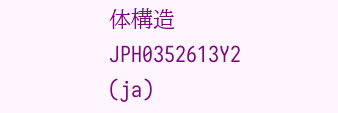体構造
JPH0352613Y2 (ja)